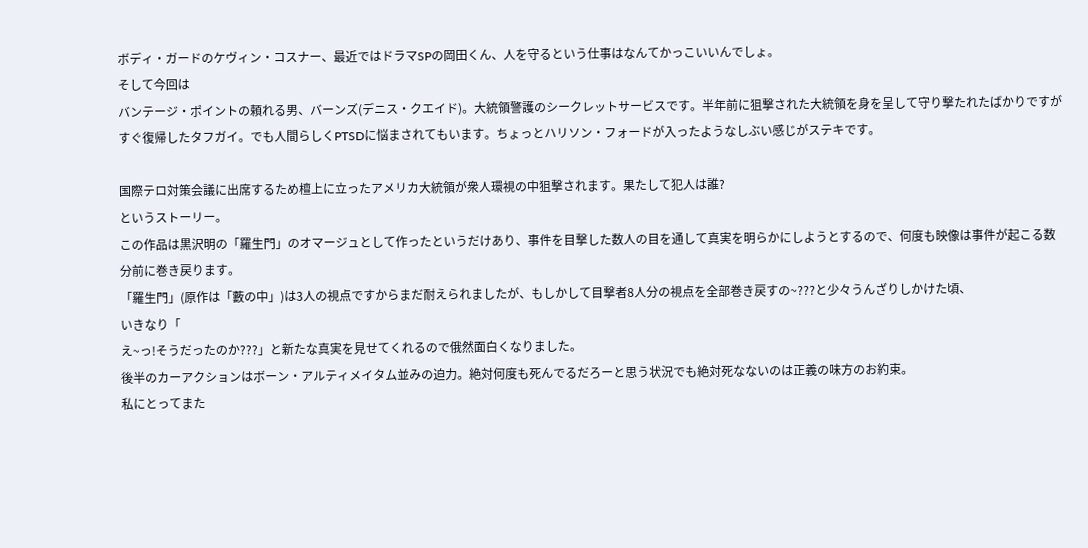ボディ・ガードのケヴィン・コスナー、最近ではドラマSPの岡田くん、人を守るという仕事はなんてかっこいいんでしょ。
そして今回は
バンテージ・ポイントの頼れる男、バーンズ(デニス・クエイド)。大統領警護のシークレットサービスです。半年前に狙撃された大統領を身を呈して守り撃たれたばかりですがすぐ復帰したタフガイ。でも人間らしくPTSDに悩まされてもいます。ちょっとハリソン・フォードが入ったようなしぶい感じがステキです。

国際テロ対策会議に出席するため檀上に立ったアメリカ大統領が衆人環視の中狙撃されます。果たして犯人は誰?
というストーリー。
この作品は黒沢明の「羅生門」のオマージュとして作ったというだけあり、事件を目撃した数人の目を通して真実を明らかにしようとするので、何度も映像は事件が起こる数分前に巻き戻ります。
「羅生門」(原作は「藪の中」)は3人の視点ですからまだ耐えられましたが、もしかして目撃者8人分の視点を全部巻き戻すの~???と少々うんざりしかけた頃、
いきなり「
え~っ!そうだったのか???」と新たな真実を見せてくれるので俄然面白くなりました。
後半のカーアクションはボーン・アルティメイタム並みの迫力。絶対何度も死んでるだろーと思う状況でも絶対死なないのは正義の味方のお約束。
私にとってまた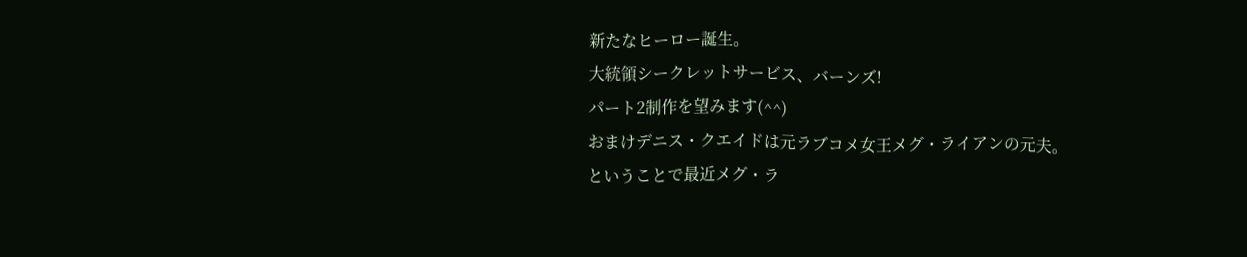新たなヒーロー誕生。
大統領シークレットサービス、バーンズ!
パート2制作を望みます(^^)
おまけデニス・クエイドは元ラブコメ女王メグ・ライアンの元夫。
ということで最近メグ・ラ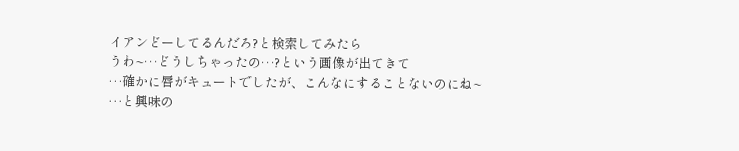イアンどーしてるんだろ?と検索してみたら
うわ~…どうしちゃったの…?という画像が出てきて
…確かに唇がキュートでしたが、こんなにすることないのにね~
…と興味の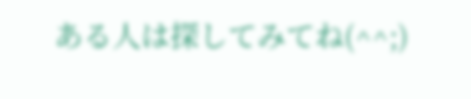ある人は探してみてね(^^;)